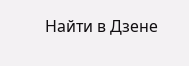Найти в Дзене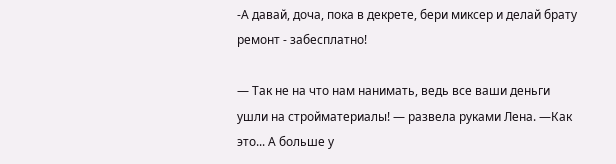-А давай, доча, пока в декрете, бери миксер и делай брату ремонт - забесплатно!

— Так не на что нам нанимать, ведь все ваши деньги ушли на стройматериалы! — развела руками Лена. —Как это... А больше у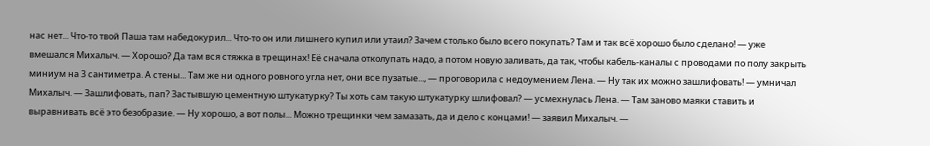нас нет... Что-то твой Паша там набедокурил... Что-то он или лишнего купил или утаил? Зачем столько было всего покупать? Там и так всё хорошо было сделано! — уже вмешался Михалыч. — Хорошо? Да там вся стяжка в трещинах! Её сначала отколупать надо, а потом новую заливать, да так, чтобы кабель-каналы с проводами по полу закрыть миниум на 3 сантиметра. А стены... Там же ни одного ровного угла нет, они все пузатые..., — проговорила с недоумением Лена. — Ну так их можно зашлифовать! — умничал Михалыч. — Зашлифовать, пап? Застывшую цементную штукатурку? Ты хоть сам такую штукатурку шлифовал? — усмехнулась Лена. — Там заново маяки ставить и выравнивать всё это безобразие. — Ну хорошо, а вот полы... Можно трещинки чем замазать, да и дело с концами! — заявил Михалыч. —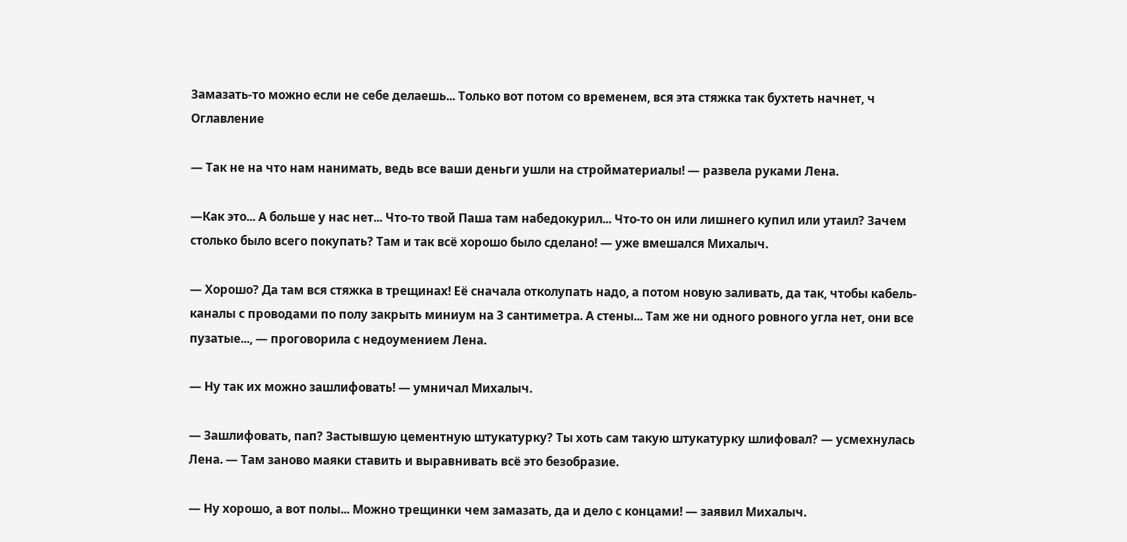Замазать-то можно если не себе делаешь... Только вот потом со временем, вся эта стяжка так бухтеть начнет, ч
Оглавление

— Так не на что нам нанимать, ведь все ваши деньги ушли на стройматериалы! — развела руками Лена.

—Как это... А больше у нас нет... Что-то твой Паша там набедокурил... Что-то он или лишнего купил или утаил? Зачем столько было всего покупать? Там и так всё хорошо было сделано! — уже вмешался Михалыч.

— Хорошо? Да там вся стяжка в трещинах! Её сначала отколупать надо, а потом новую заливать, да так, чтобы кабель-каналы с проводами по полу закрыть миниум на 3 сантиметра. А стены... Там же ни одного ровного угла нет, они все пузатые..., — проговорила с недоумением Лена.

— Ну так их можно зашлифовать! — умничал Михалыч.

— Зашлифовать, пап? Застывшую цементную штукатурку? Ты хоть сам такую штукатурку шлифовал? — усмехнулась Лена. — Там заново маяки ставить и выравнивать всё это безобразие.

— Ну хорошо, а вот полы... Можно трещинки чем замазать, да и дело с концами! — заявил Михалыч.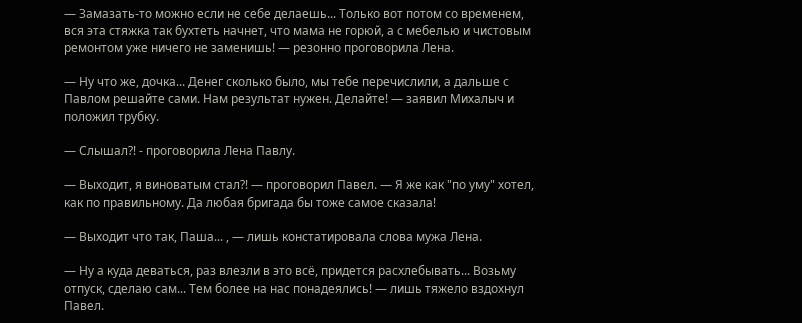— Замазать-то можно если не себе делаешь... Только вот потом со временем, вся эта стяжка так бухтеть начнет, что мама не горюй, а с мебелью и чистовым ремонтом уже ничего не заменишь! — резонно проговорила Лена.

— Ну что же, дочка... Денег сколько было, мы тебе перечислили, а дальше с Павлом решайте сами. Нам результат нужен. Делайте! — заявил Михалыч и положил трубку.

— Слышал?! - проговорила Лена Павлу.

— Выходит, я виноватым стал?! — проговорил Павел. — Я же как "по уму" хотел, как по правильному. Да любая бригада бы тоже самое сказала!

— Выходит что так, Паша... , — лишь констатировала слова мужа Лена.

— Ну а куда деваться, раз влезли в это всё, придется расхлебывать... Возьму отпуск, сделаю сам... Тем более на нас понадеялись! — лишь тяжело вздохнул Павел.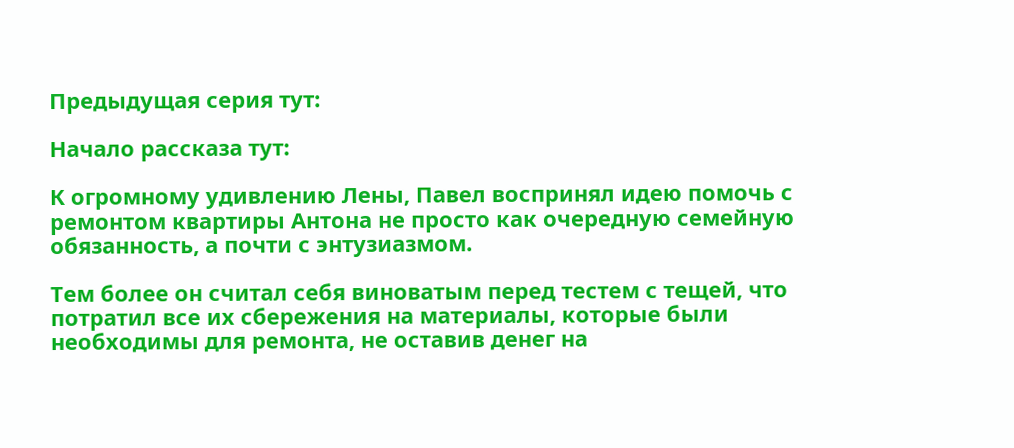Предыдущая серия тут:

Начало рассказа тут:

К огромному удивлению Лены, Павел воспринял идею помочь с ремонтом квартиры Антона не просто как очередную семейную обязанность, а почти с энтузиазмом.

Тем более он считал себя виноватым перед тестем с тещей, что потратил все их сбережения на материалы, которые были необходимы для ремонта, не оставив денег на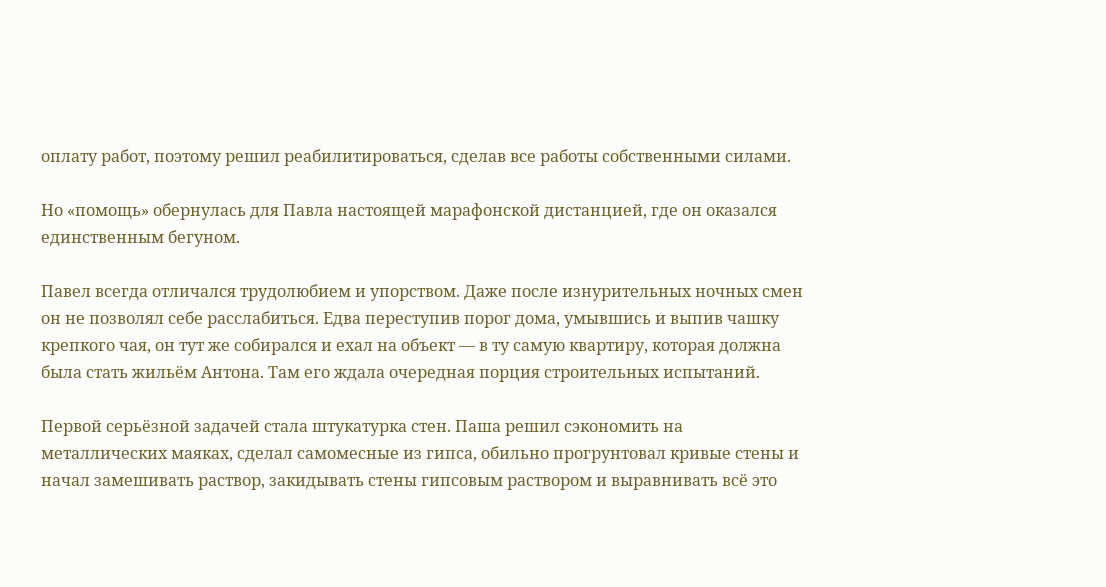оплату работ, поэтому решил реабилитироваться, сделав все работы собственными силами.

Но «помощь» обернулась для Павла настоящей марафонской дистанцией, где он оказался единственным бегуном.

Павел всегда отличался трудолюбием и упорством. Даже после изнурительных ночных смен он не позволял себе расслабиться. Едва переступив порог дома, умывшись и выпив чашку крепкого чая, он тут же собирался и ехал на объект — в ту самую квартиру, которая должна была стать жильём Антона. Там его ждала очередная порция строительных испытаний.

Первой серьёзной задачей стала штукатурка стен. Паша решил сэкономить на металлических маяках, сделал самомесные из гипса, обильно прогрунтовал кривые стены и начал замешивать раствор, закидывать стены гипсовым раствором и выравнивать всё это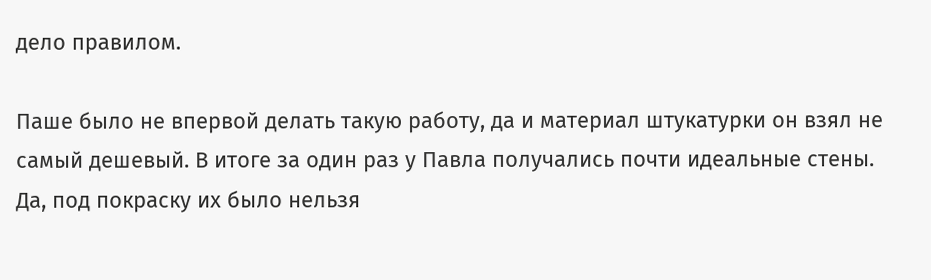дело правилом.

Паше было не впервой делать такую работу, да и материал штукатурки он взял не самый дешевый. В итоге за один раз у Павла получались почти идеальные стены. Да, под покраску их было нельзя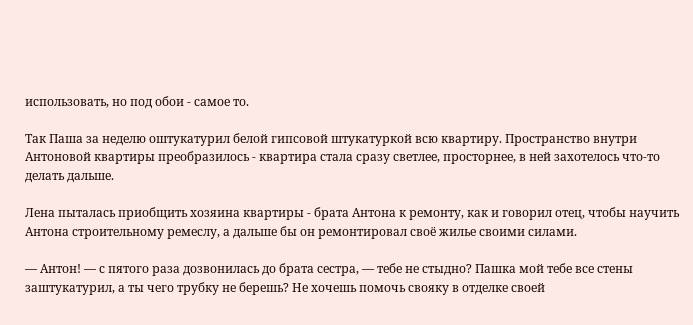использовать, но под обои - самое то.

Так Паша за неделю оштукатурил белой гипсовой штукатуркой всю квартиру. Пространство внутри Антоновой квартиры преобразилось - квартира стала сразу светлее, просторнее, в ней захотелось что-то делать дальше.

Лена пыталась приобщить хозяина квартиры - брата Антона к ремонту, как и говорил отец, чтобы научить Антона строительному ремеслу, а дальше бы он ремонтировал своё жилье своими силами.

— Антон! — с пятого раза дозвонилась до брата сестра, — тебе не стыдно? Пашка мой тебе все стены заштукатурил, а ты чего трубку не берешь? Не хочешь помочь свояку в отделке своей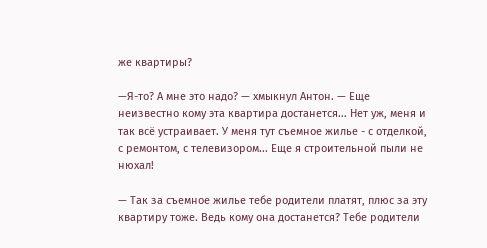же квартиры?

—Я-то? А мне это надо? — хмыкнул Антон. — Еще неизвестно кому эта квартира достанется... Нет уж, меня и так всё устраивает. У меня тут съемное жилье - с отделкой, с ремонтом, с телевизором... Еще я строительной пыли не нюхал!

— Так за съемное жилье тебе родители платят, плюс за эту квартиру тоже. Ведь кому она достанется? Тебе родители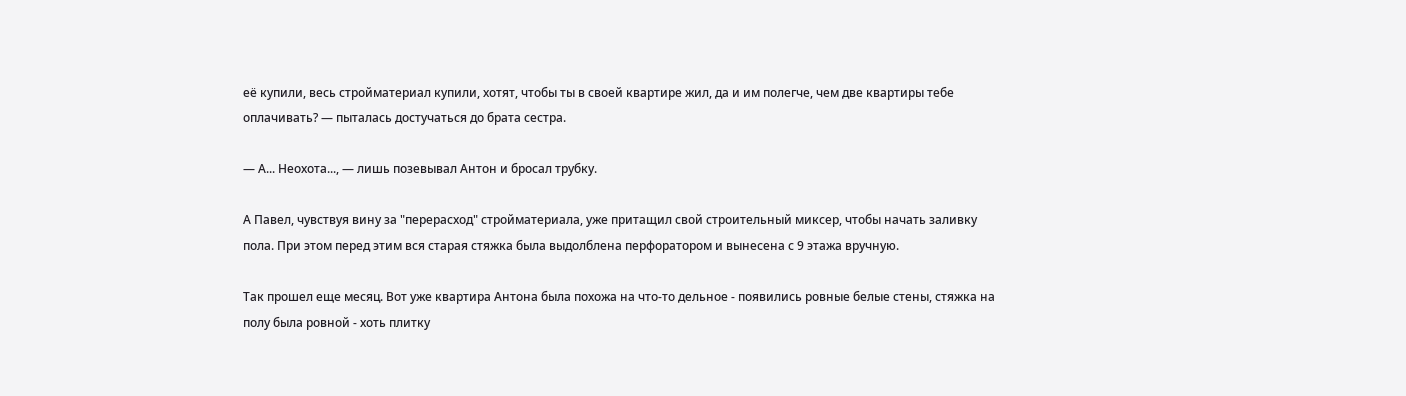её купили, весь стройматериал купили, хотят, чтобы ты в своей квартире жил, да и им полегче, чем две квартиры тебе оплачивать? — пыталась достучаться до брата сестра.

— А... Неохота..., — лишь позевывал Антон и бросал трубку.

А Павел, чувствуя вину за "перерасход" стройматериала, уже притащил свой строительный миксер, чтобы начать заливку пола. При этом перед этим вся старая стяжка была выдолблена перфоратором и вынесена с 9 этажа вручную.

Так прошел еще месяц. Вот уже квартира Антона была похожа на что-то дельное - появились ровные белые стены, стяжка на полу была ровной - хоть плитку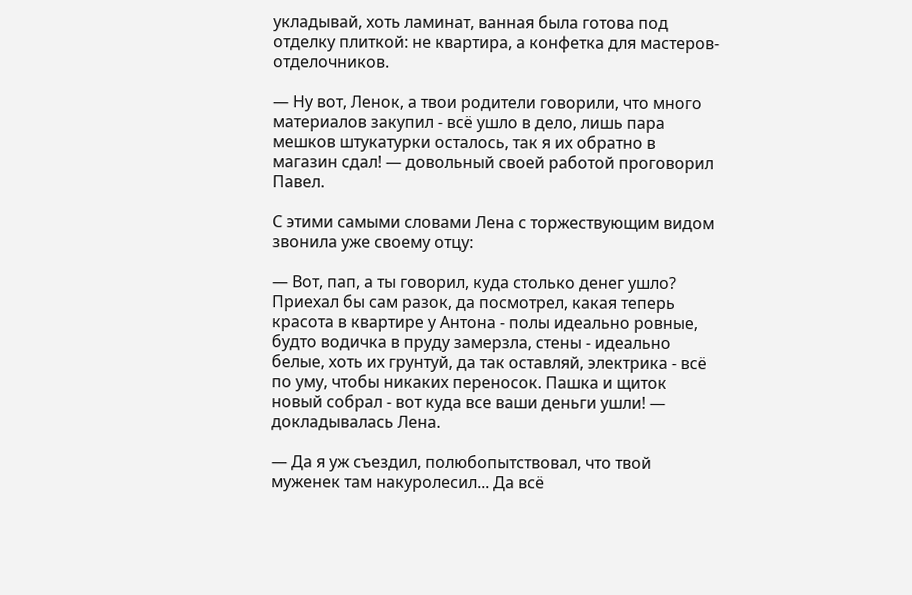укладывай, хоть ламинат, ванная была готова под отделку плиткой: не квартира, а конфетка для мастеров-отделочников.

— Ну вот, Ленок, а твои родители говорили, что много материалов закупил - всё ушло в дело, лишь пара мешков штукатурки осталось, так я их обратно в магазин сдал! — довольный своей работой проговорил Павел.

С этими самыми словами Лена с торжествующим видом звонила уже своему отцу:

— Вот, пап, а ты говорил, куда столько денег ушло? Приехал бы сам разок, да посмотрел, какая теперь красота в квартире у Антона - полы идеально ровные, будто водичка в пруду замерзла, стены - идеально белые, хоть их грунтуй, да так оставляй, электрика - всё по уму, чтобы никаких переносок. Пашка и щиток новый собрал - вот куда все ваши деньги ушли! — докладывалась Лена.

— Да я уж съездил, полюбопытствовал, что твой муженек там накуролесил... Да всё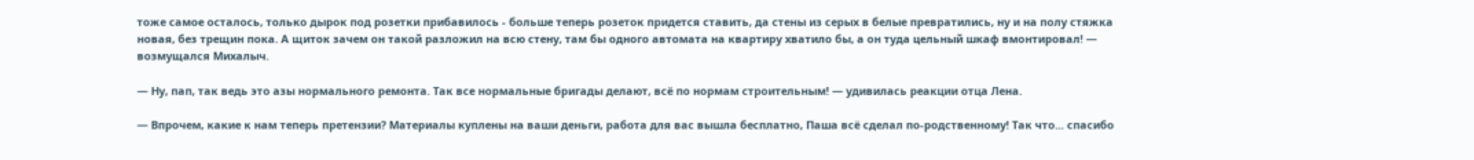тоже самое осталось, только дырок под розетки прибавилось - больше теперь розеток придется ставить, да стены из серых в белые превратились, ну и на полу стяжка новая, без трещин пока. А щиток зачем он такой разложил на всю стену, там бы одного автомата на квартиру хватило бы, а он туда цельный шкаф вмонтировал! — возмущался Михалыч.

— Ну, пап, так ведь это азы нормального ремонта. Так все нормальные бригады делают, всё по нормам строительным! — удивилась реакции отца Лена.

— Впрочем, какие к нам теперь претензии? Материалы куплены на ваши деньги, работа для вас вышла бесплатно, Паша всё сделал по-родственному! Так что... спасибо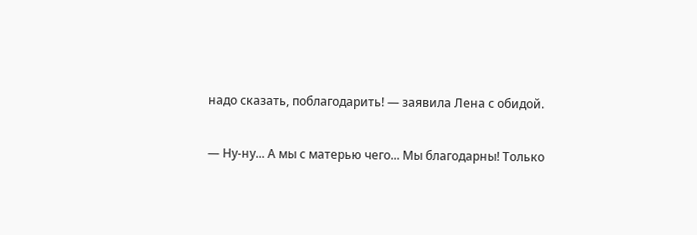надо сказать, поблагодарить! — заявила Лена с обидой.

— Ну-ну... А мы с матерью чего... Мы благодарны! Только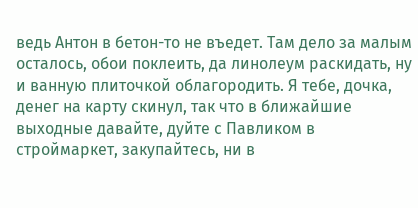ведь Антон в бетон-то не въедет. Там дело за малым осталось, обои поклеить, да линолеум раскидать, ну и ванную плиточкой облагородить. Я тебе, дочка, денег на карту скинул, так что в ближайшие выходные давайте, дуйте с Павликом в строймаркет, закупайтесь, ни в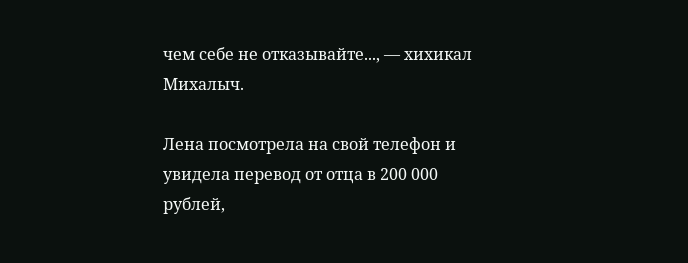чем себе не отказывайте..., — хихикал Михалыч.

Лена посмотрела на свой телефон и увидела перевод от отца в 200 000 рублей,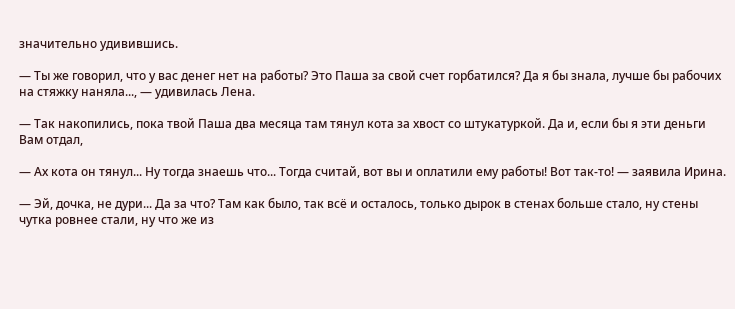значительно удивившись.

— Ты же говорил, что у вас денег нет на работы? Это Паша за свой счет горбатился? Да я бы знала, лучше бы рабочих на стяжку наняла..., — удивилась Лена.

— Так накопились, пока твой Паша два месяца там тянул кота за хвост со штукатуркой. Да и, если бы я эти деньги Вам отдал,

— Ах кота он тянул... Ну тогда знаешь что... Тогда считай, вот вы и оплатили ему работы! Вот так-то! — заявила Ирина.

— Эй, дочка, не дури... Да за что? Там как было, так всё и осталось, только дырок в стенах больше стало, ну стены чутка ровнее стали, ну что же из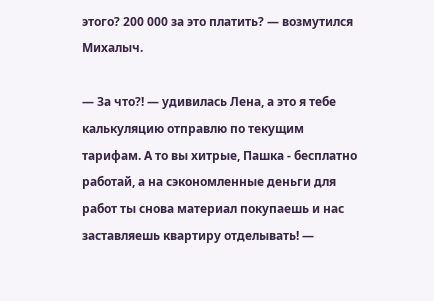этого? 200 000 за это платить? — возмутился Михалыч.

— За что?! — удивилась Лена, а это я тебе калькуляцию отправлю по текущим тарифам. А то вы хитрые, Пашка - бесплатно работай, а на сэкономленные деньги для работ ты снова материал покупаешь и нас заставляешь квартиру отделывать! —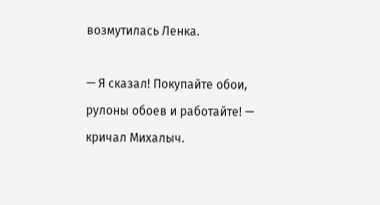возмутилась Ленка.

— Я сказал! Покупайте обои, рулоны обоев и работайте! — кричал Михалыч.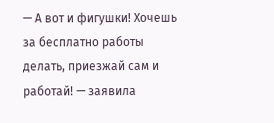— А вот и фигушки! Хочешь за бесплатно работы делать, приезжай сам и работай! — заявила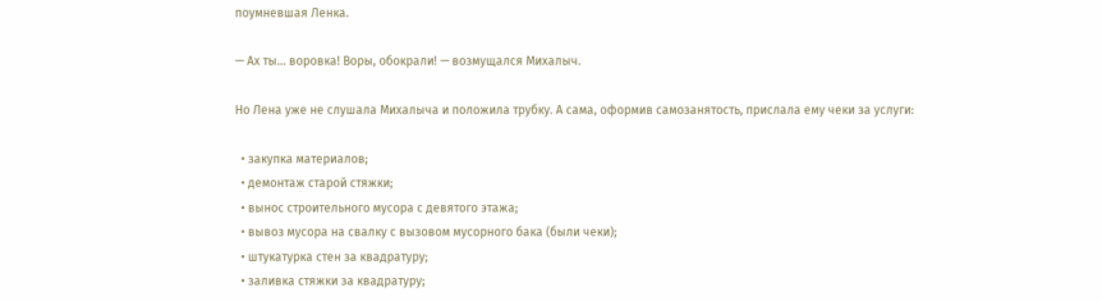поумневшая Ленка.

— Ах ты... воровка! Воры, обокрали! — возмущался Михалыч.

Но Лена уже не слушала Михалыча и положила трубку. А сама, оформив самозанятость, прислала ему чеки за услуги:

  • закупка материалов;
  • демонтаж старой стяжки;
  • вынос строительного мусора с девятого этажа;
  • вывоз мусора на свалку с вызовом мусорного бака (были чеки);
  • штукатурка стен за квадратуру;
  • заливка стяжки за квадратуру;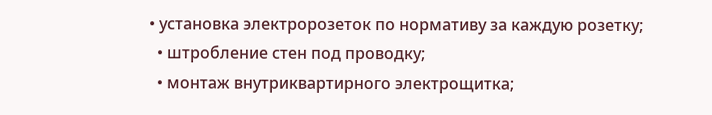• установка электророзеток по нормативу за каждую розетку;
  • штробление стен под проводку;
  • монтаж внутриквартирного электрощитка;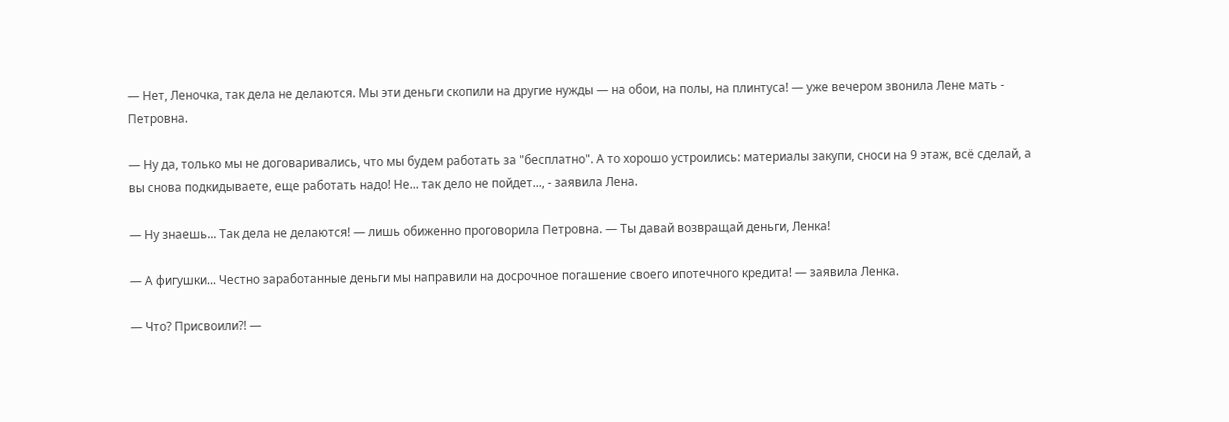— Нет, Леночка, так дела не делаются. Мы эти деньги скопили на другие нужды — на обои, на полы, на плинтуса! — уже вечером звонила Лене мать - Петровна.

— Ну да, только мы не договаривались, что мы будем работать за "бесплатно". А то хорошо устроились: материалы закупи, сноси на 9 этаж, всё сделай, а вы снова подкидываете, еще работать надо! Не... так дело не пойдет..., - заявила Лена.

— Ну знаешь... Так дела не делаются! — лишь обиженно проговорила Петровна. — Ты давай возвращай деньги, Ленка!

— А фигушки... Честно заработанные деньги мы направили на досрочное погашение своего ипотечного кредита! — заявила Ленка.

— Что? Присвоили?! —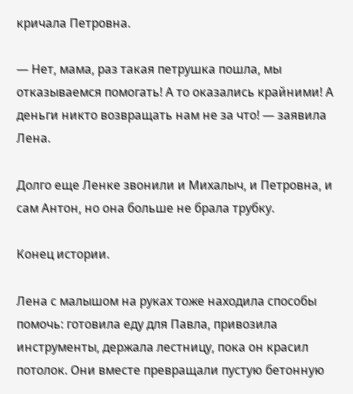кричала Петровна.

— Нет, мама, раз такая петрушка пошла, мы отказываемся помогать! А то оказались крайними! А деньги никто возвращать нам не за что! — заявила Лена.

Долго еще Ленке звонили и Михалыч, и Петровна, и сам Антон, но она больше не брала трубку.

Конец истории.

Лена с малышом на руках тоже находила способы помочь: готовила еду для Павла, привозила инструменты, держала лестницу, пока он красил потолок. Они вместе превращали пустую бетонную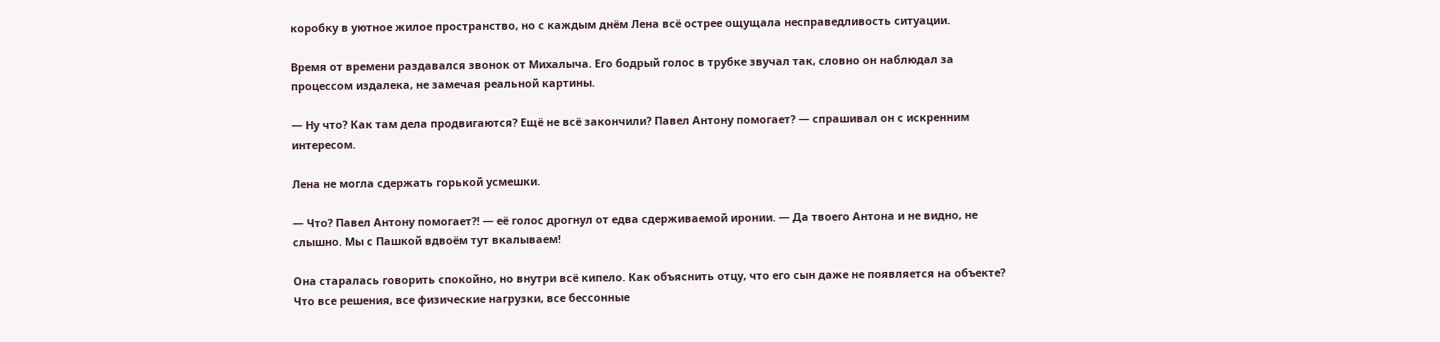коробку в уютное жилое пространство, но с каждым днём Лена всё острее ощущала несправедливость ситуации.

Время от времени раздавался звонок от Михалыча. Его бодрый голос в трубке звучал так, словно он наблюдал за процессом издалека, не замечая реальной картины.

— Ну что? Как там дела продвигаются? Ещё не всё закончили? Павел Антону помогает? — спрашивал он с искренним интересом.

Лена не могла сдержать горькой усмешки.

— Что? Павел Антону помогает?! — её голос дрогнул от едва сдерживаемой иронии. — Да твоего Антона и не видно, не слышно. Мы с Пашкой вдвоём тут вкалываем!

Она старалась говорить спокойно, но внутри всё кипело. Как объяснить отцу, что его сын даже не появляется на объекте? Что все решения, все физические нагрузки, все бессонные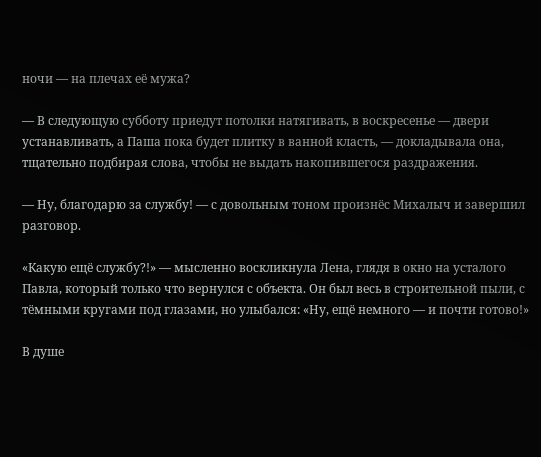ночи — на плечах её мужа?

— В следующую субботу приедут потолки натягивать, в воскресенье — двери устанавливать, а Паша пока будет плитку в ванной класть, — докладывала она, тщательно подбирая слова, чтобы не выдать накопившегося раздражения.

— Ну, благодарю за службу! — с довольным тоном произнёс Михалыч и завершил разговор.

«Какую ещё службу?!» — мысленно воскликнула Лена, глядя в окно на усталого Павла, который только что вернулся с объекта. Он был весь в строительной пыли, с тёмными кругами под глазами, но улыбался: «Ну, ещё немного — и почти готово!»

В душе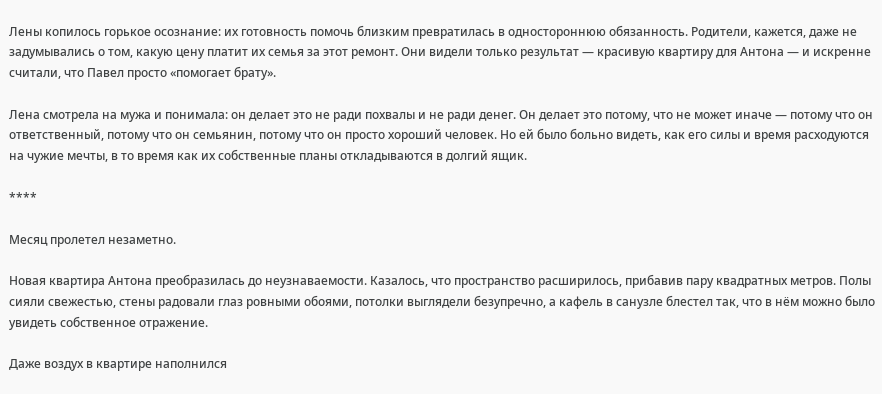Лены копилось горькое осознание: их готовность помочь близким превратилась в одностороннюю обязанность. Родители, кажется, даже не задумывались о том, какую цену платит их семья за этот ремонт. Они видели только результат — красивую квартиру для Антона — и искренне считали, что Павел просто «помогает брату».

Лена смотрела на мужа и понимала: он делает это не ради похвалы и не ради денег. Он делает это потому, что не может иначе — потому что он ответственный, потому что он семьянин, потому что он просто хороший человек. Но ей было больно видеть, как его силы и время расходуются на чужие мечты, в то время как их собственные планы откладываются в долгий ящик.

****

Месяц пролетел незаметно.

Новая квартира Антона преобразилась до неузнаваемости. Казалось, что пространство расширилось, прибавив пару квадратных метров. Полы сияли свежестью, стены радовали глаз ровными обоями, потолки выглядели безупречно, а кафель в санузле блестел так, что в нём можно было увидеть собственное отражение.

Даже воздух в квартире наполнился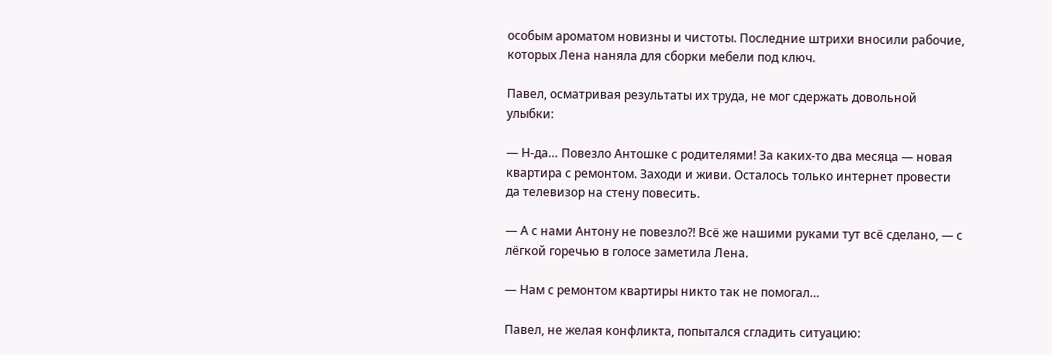особым ароматом новизны и чистоты. Последние штрихи вносили рабочие, которых Лена наняла для сборки мебели под ключ.

Павел, осматривая результаты их труда, не мог сдержать довольной улыбки:

— Н-да… Повезло Антошке с родителями! За каких-то два месяца — новая квартира с ремонтом. Заходи и живи. Осталось только интернет провести да телевизор на стену повесить.

— А с нами Антону не повезло?! Всё же нашими руками тут всё сделано, — с лёгкой горечью в голосе заметила Лена.

— Нам с ремонтом квартиры никто так не помогал…

Павел, не желая конфликта, попытался сгладить ситуацию: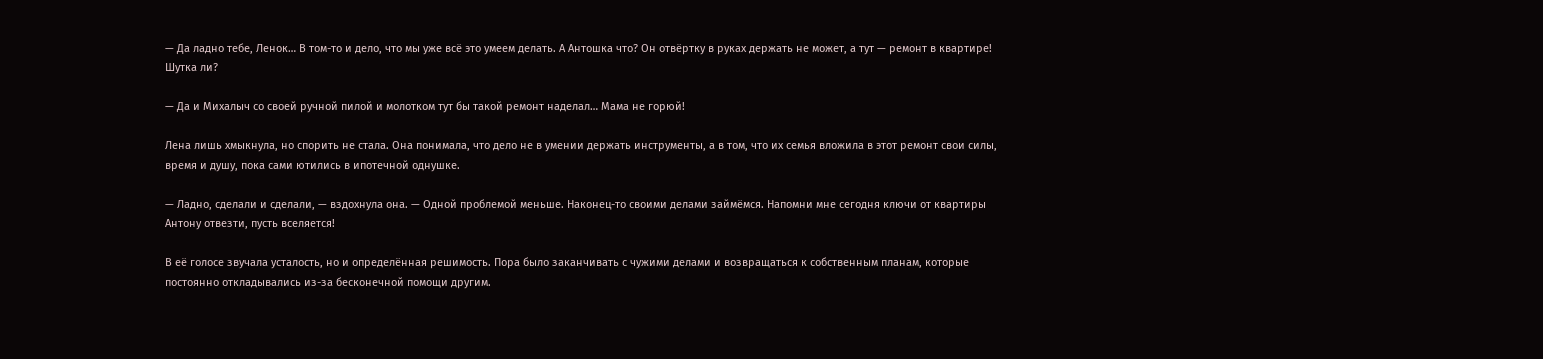— Да ладно тебе, Ленок… В том-то и дело, что мы уже всё это умеем делать. А Антошка что? Он отвёртку в руках держать не может, а тут — ремонт в квартире! Шутка ли?

— Да и Михалыч со своей ручной пилой и молотком тут бы такой ремонт наделал… Мама не горюй!

Лена лишь хмыкнула, но спорить не стала. Она понимала, что дело не в умении держать инструменты, а в том, что их семья вложила в этот ремонт свои силы, время и душу, пока сами ютились в ипотечной однушке.

— Ладно, сделали и сделали, — вздохнула она. — Одной проблемой меньше. Наконец-то своими делами займёмся. Напомни мне сегодня ключи от квартиры Антону отвезти, пусть вселяется!

В её голосе звучала усталость, но и определённая решимость. Пора было заканчивать с чужими делами и возвращаться к собственным планам, которые постоянно откладывались из-за бесконечной помощи другим.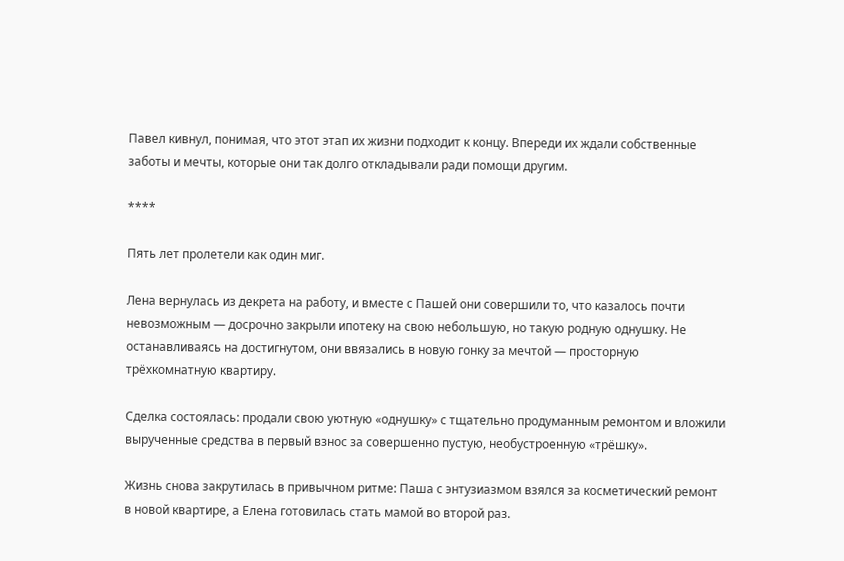Павел кивнул, понимая, что этот этап их жизни подходит к концу. Впереди их ждали собственные заботы и мечты, которые они так долго откладывали ради помощи другим.

****

Пять лет пролетели как один миг.

Лена вернулась из декрета на работу, и вместе с Пашей они совершили то, что казалось почти невозможным — досрочно закрыли ипотеку на свою небольшую, но такую родную однушку. Не останавливаясь на достигнутом, они ввязались в новую гонку за мечтой — просторную трёхкомнатную квартиру.

Сделка состоялась: продали свою уютную «однушку» с тщательно продуманным ремонтом и вложили вырученные средства в первый взнос за совершенно пустую, необустроенную «трёшку».

Жизнь снова закрутилась в привычном ритме: Паша с энтузиазмом взялся за косметический ремонт в новой квартире, а Елена готовилась стать мамой во второй раз.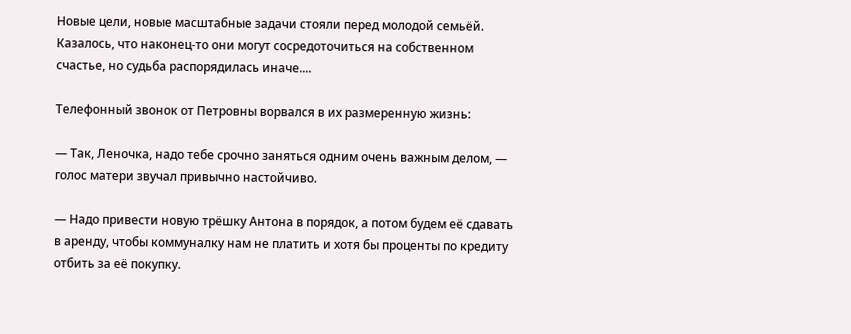Новые цели, новые масштабные задачи стояли перед молодой семьёй. Казалось, что наконец-то они могут сосредоточиться на собственном счастье, но судьба распорядилась иначе....

Телефонный звонок от Петровны ворвался в их размеренную жизнь:

— Так, Леночка, надо тебе срочно заняться одним очень важным делом, — голос матери звучал привычно настойчиво.

— Надо привести новую трёшку Антона в порядок, а потом будем её сдавать в аренду, чтобы коммуналку нам не платить и хотя бы проценты по кредиту отбить за её покупку.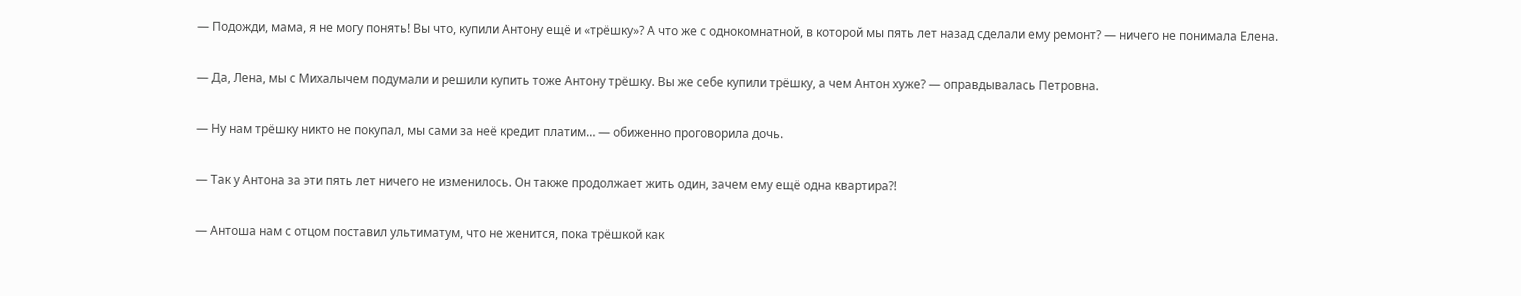— Подожди, мама, я не могу понять! Вы что, купили Антону ещё и «трёшку»? А что же с однокомнатной, в которой мы пять лет назад сделали ему ремонт? — ничего не понимала Елена.

— Да, Лена, мы с Михалычем подумали и решили купить тоже Антону трёшку. Вы же себе купили трёшку, а чем Антон хуже? — оправдывалась Петровна.

— Ну нам трёшку никто не покупал, мы сами за неё кредит платим… — обиженно проговорила дочь.

— Так у Антона за эти пять лет ничего не изменилось. Он также продолжает жить один, зачем ему ещё одна квартира?!

— Антоша нам с отцом поставил ультиматум, что не женится, пока трёшкой как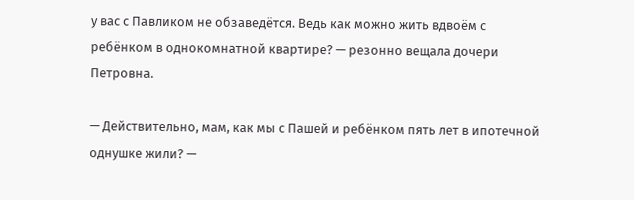у вас с Павликом не обзаведётся. Ведь как можно жить вдвоём с ребёнком в однокомнатной квартире? — резонно вещала дочери Петровна.

— Действительно, мам, как мы с Пашей и ребёнком пять лет в ипотечной однушке жили? —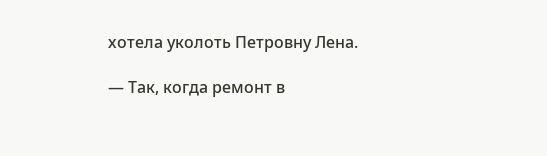хотела уколоть Петровну Лена.

— Так, когда ремонт в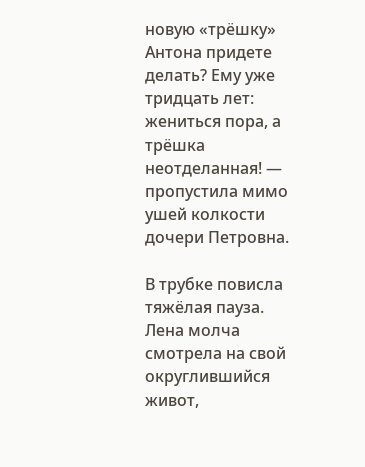новую «трёшку» Антона придете делать? Ему уже тридцать лет: жениться пора, а трёшка неотделанная! — пропустила мимо ушей колкости дочери Петровна.

В трубке повисла тяжёлая пауза. Лена молча смотрела на свой округлившийся живот,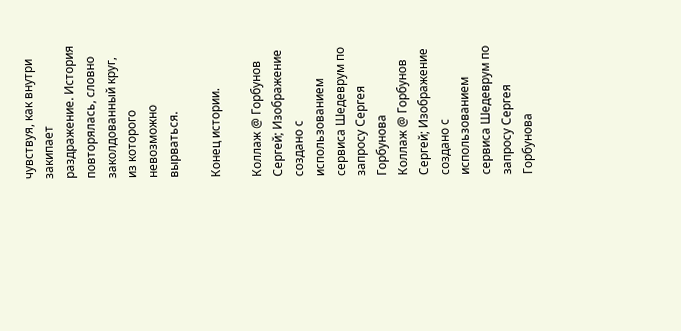чувствуя, как внутри закипает раздражение. История повторялась, словно заколдованный круг, из которого невозможно вырваться.

Конец истории.

Коллаж @ Горбунов Сергей; Изображение создано с использованием сервиса Шедеврум по запросу Сергея Горбунова
Коллаж @ Горбунов Сергей; Изображение создано с использованием сервиса Шедеврум по запросу Сергея Горбунова